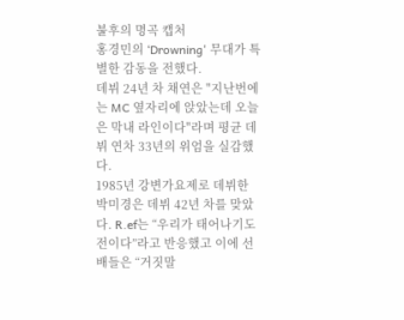불후의 명곡 캡처
홍경민의 ‘Drowning' 무대가 특별한 감동을 전했다.
데뷔 24년 차 채연은 "지난번에는 MC 옆자리에 앉았는데 오늘은 막내 라인이다"라며 평균 데뷔 연차 33년의 위엄을 실감했다.
1985년 강변가요제로 데뷔한 박미경은 데뷔 42년 차를 맞았다. R.ef는 “우리가 태어나기도 전이다”라고 반응했고 이에 선배들은 “거짓말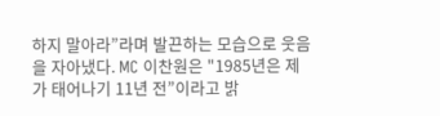하지 말아라”라며 발끈하는 모습으로 웃음을 자아냈다. MC 이찬원은 "1985년은 제가 태어나기 11년 전”이라고 밝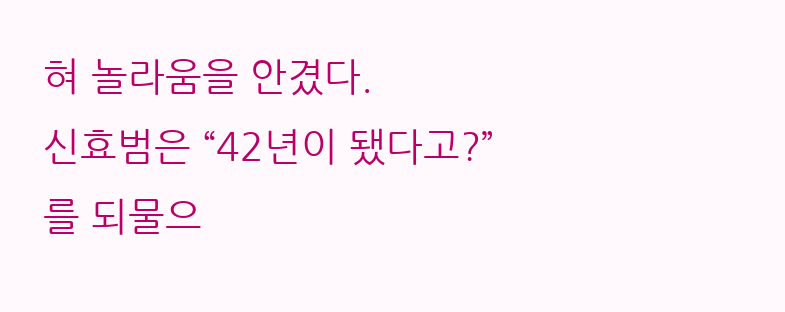혀 놀라움을 안겼다.
신효범은 “42년이 됐다고?”를 되물으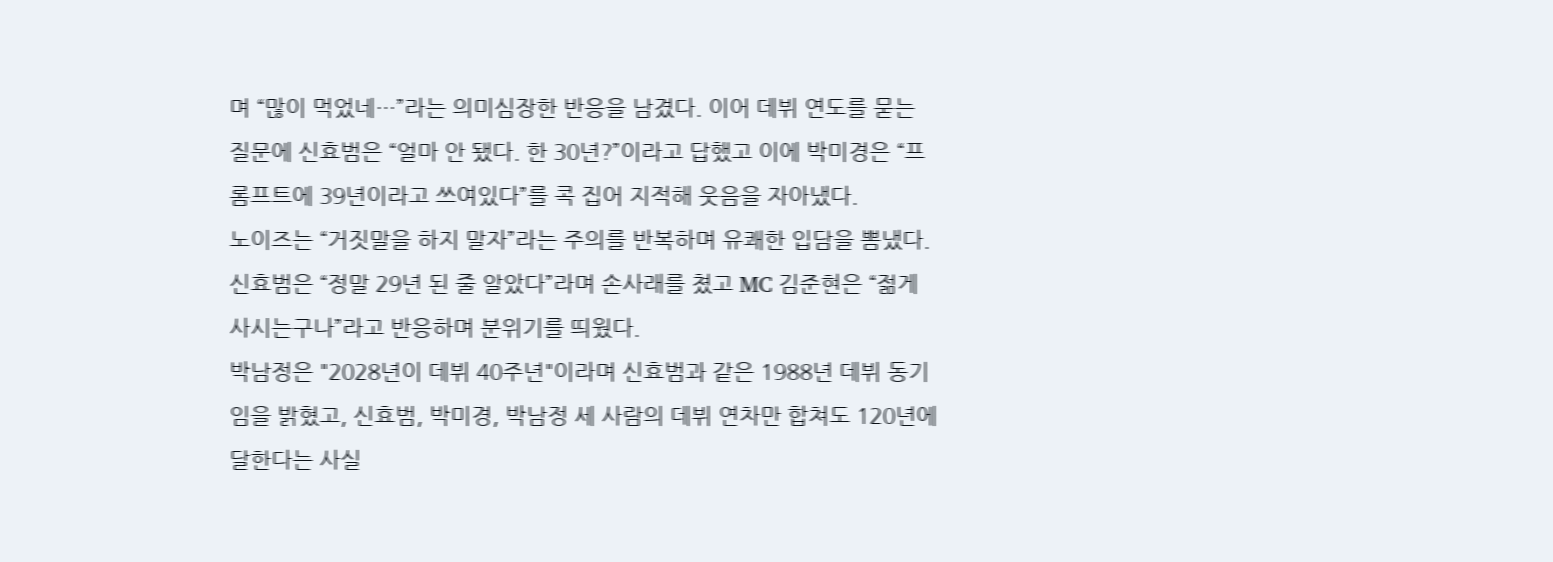며 “많이 먹었네…”라는 의미심장한 반응을 남겼다. 이어 데뷔 연도를 묻는 질문에 신효범은 “얼마 안 됐다. 한 30년?”이라고 답했고 이에 박미경은 “프롬프트에 39년이라고 쓰여있다”를 콕 집어 지적해 웃음을 자아냈다.
노이즈는 “거짓말을 하지 말자”라는 주의를 반복하며 유쾌한 입담을 뽐냈다. 신효범은 “정말 29년 된 줄 알았다”라며 손사래를 쳤고 MC 김준현은 “젊게 사시는구나”라고 반응하며 분위기를 띄웠다.
박남정은 "2028년이 데뷔 40주년"이라며 신효범과 같은 1988년 데뷔 동기임을 밝혔고, 신효범, 박미경, 박남정 세 사람의 데뷔 연차만 합쳐도 120년에 달한다는 사실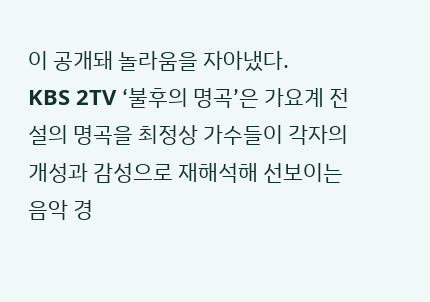이 공개돼 놀라움을 자아냈다.
KBS 2TV ‘불후의 명곡’은 가요계 전설의 명곡을 최정상 가수들이 각자의 개성과 감성으로 재해석해 선보이는 음악 경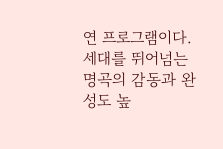연 프로그램이다. 세대를 뛰어넘는 명곡의 감동과 완성도 높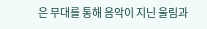은 무대를 통해 음악이 지닌 울림과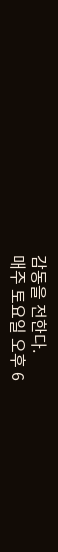감동을 전한다.
매주 토요일 오후 6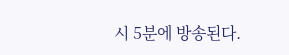시 5분에 방송된다.